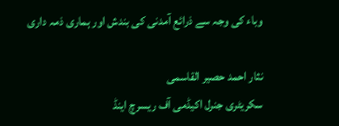وباء کی وجہ سے ذرائع آمدنی کی بندش اور ہماری ذمہ داری

نثار احمد حصیر القاسمی
سکریٹری جنرل اکیڈمی آف ریسرچ اینڈ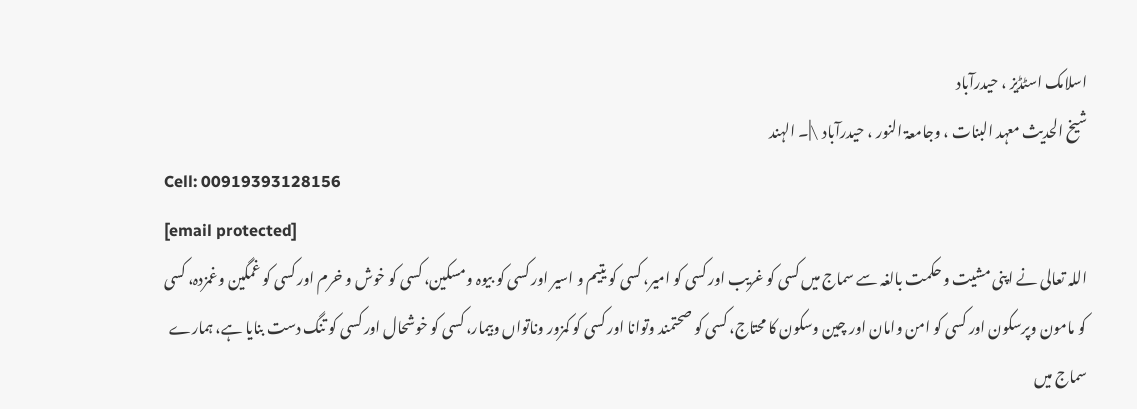اسلامک اسٹڈیز ، حیدرآباد
شیخ الحدیث معہد البنات ، وجامعۃ النور ، حیدرآباد \|۔ الہند
Cell: 00919393128156
[email protected]
اللہ تعالی نے اپنی مشیت و حکمت بالغہ سے سماج میں کسی کو غریب اور کسی کو امیر، کسی کو یتیم و اسیر اور کسی کو بیوہ ومسکین، کسی کو خوش و خرم اور کسی کو غمگین وغمزدہ، کسی کو مامون وپرسکون اور کسی کو امن وامان اور چین وسکون کا محتاج، کسی کو صحتمند وتوانا اور کسی کو کمزور وناتواں وبیمار، کسی کو خوشحال اور کسی کو تنگ دست بنایا ہے، ہمارے سماج میں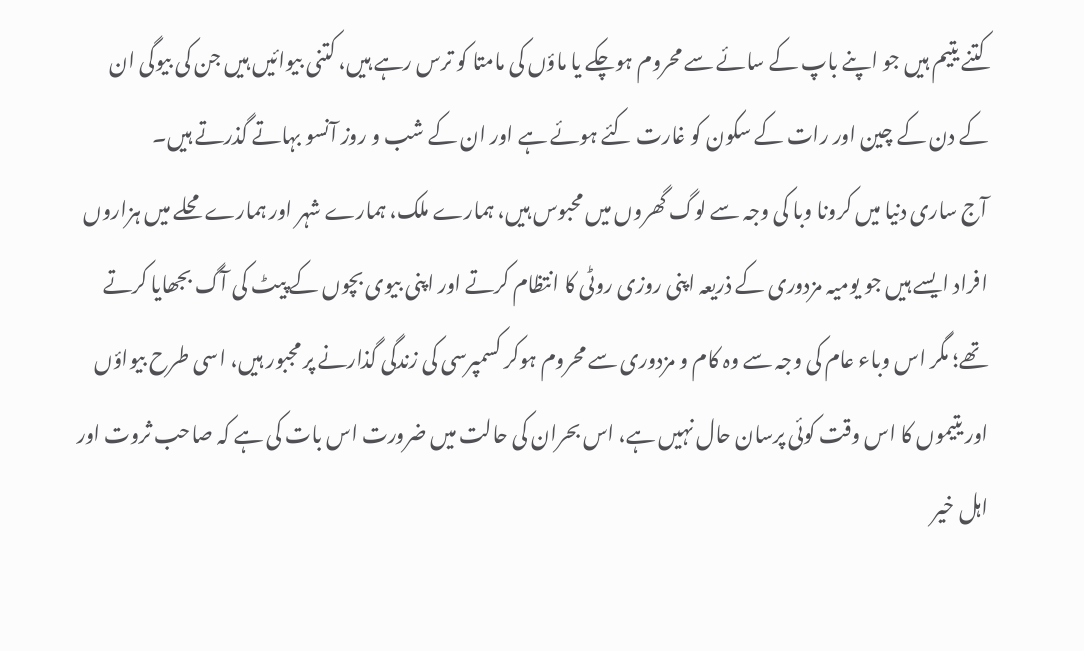کتنے یتیم ہیں جو اپنے باپ کے سائے سے محروم ہوچکے یا ماؤں کی مامتا کو ترس رہے ہیں، کتنی بیوائیں ہیں جن کی بیوگی ان کے دن کے چین اور رات کے سکون کو غارت کئے ہوئے ہے اور ان کے شب و روز آنسو بہاتے گذرتے ہیں۔
آج ساری دنیا میں کرونا وبا کی وجہ سے لوگ گھروں میں محبوس ہیں، ہمارے ملک، ہمارے شہر اور ہمارے محلے میں ہزاروں افراد ایسے ہیں جو یومیہ مزدوری کے ذریعہ اپنی روزی روٹی کا انتظام کرتے اور اپنی بیوی بچوں کے پیٹ کی آگ بجھایا کرتے تھے؛ مگر اس وباء عام کی وجہ سے وہ کام و مزدوری سے محروم ہوکر کسمپرسی کی زندگی گذارنے پر مجبور ہیں، اسی طرح بیواؤں اور یتیموں کا اس وقت کوئی پرسان حال نہیں ہے، اس بحران کی حالت میں ضرورت اس بات کی ہے کہ صاحب ثروت اور اہل خیر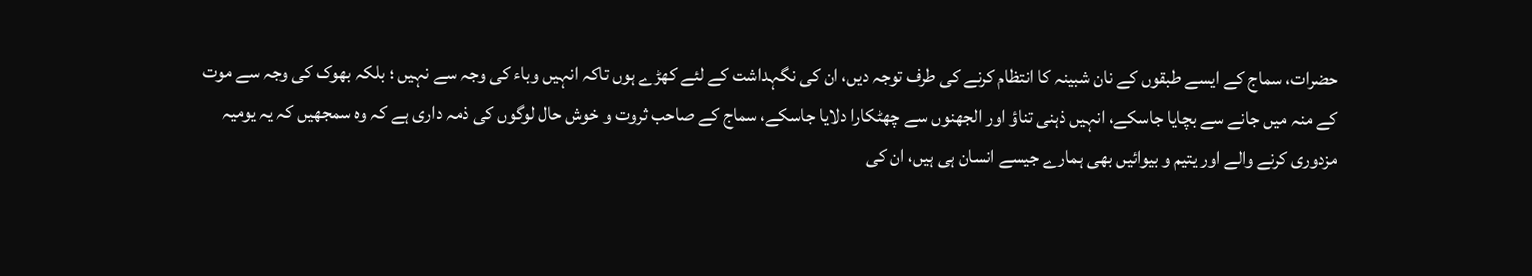حضرات، سماج کے ایسے طبقوں کے نان شبینہ کا انتظام کرنے کی طرف توجہ دیں، ان کی نگہداشت کے لئے کھڑے ہوں تاکہ انہیں وباء کی وجہ سے نہیں ؛ بلکہ بھوک کی وجہ سے موت کے منہ میں جانے سے بچایا جاسکے، انہیں ذہنی تناؤ اور الجھنوں سے چھٹکارا دلایا جاسکے، سماج کے صاحب ثروت و خوش حال لوگوں کی ذمہ داری ہے کہ وہ سمجھیں کہ یہ یومیہ مزدوری کرنے والے اور یتیم و بیوائیں بھی ہمارے جیسے انسان ہی ہیں، ان کی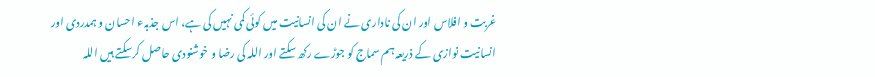غربت و افلاس اور ان کی ناداری نے ان کی انسانیت میں کوئی کمی نہیں کی ہے، اس جذبہء احسان و ہمدردی اور انسانیت نوازی کے ذریعہ ہم سماج کو جوڑے رکھ سکتے اور اللہ کی رضا و خوشنودی حاصل کرسکتے ہیں اللہ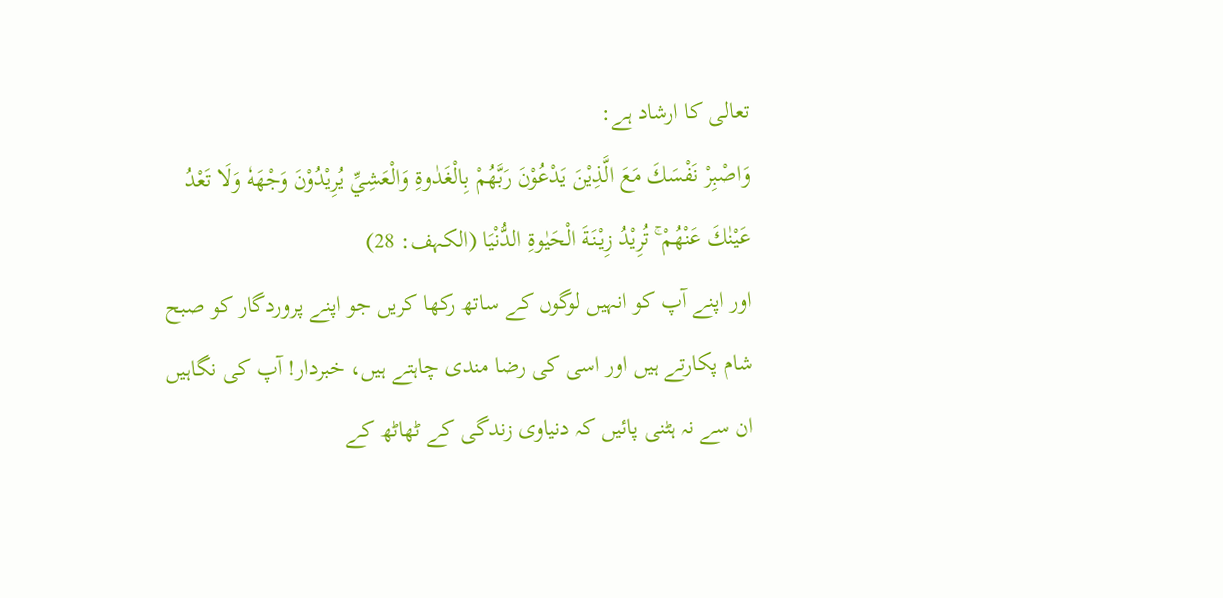تعالی کا ارشاد ہے:
وَاصْبِرْ نَفْسَكَ مَعَ الَّذِيْنَ يَدْعُوْنَ رَبَّهُمْ بِالْغَدٰوةِ وَالْعَشِيِّ يُرِيْدُوْنَ وَجْهَهٗ وَلَا تَعْدُ عَيْنٰكَ عَنْهُمْ ۚ تُرِيْدُ زِيْنَةَ الْحَيٰوةِ الدُّنْيَا (الکہف: 28)
اور اپنے آپ کو انہیں لوگوں کے ساتھ رکھا کریں جو اپنے پروردگار کو صبح شام پکارتے ہیں اور اسی کی رضا مندی چاہتے ہیں، خبردار! آپ کی نگاہیں ان سے نہ ہٹنی پائیں کہ دنیاوی زندگی کے ٹھاٹھ کے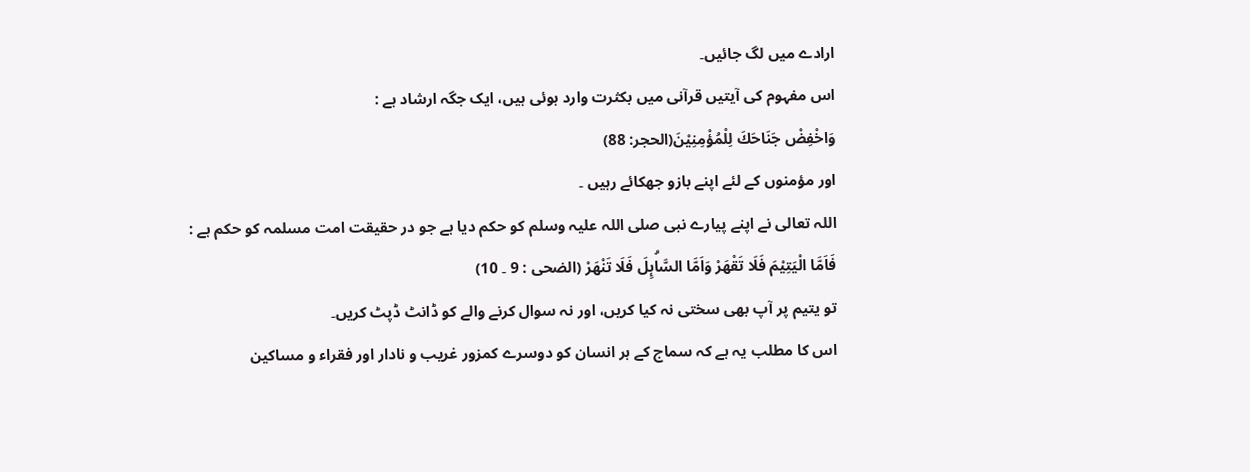ارادے میں لگ جائیں۔
اس مفہوم کی آیتیں قرآنی میں بکثرت وارد ہوئی ہیں، ایک جگہ ارشاد ہے :
وَاخْفِضْ جَنَاحَكَ لِلْمُؤْمِنِيْنَ(الحجر: 88)
اور مؤمنوں کے لئے اپنے بازو جھکائے رہیں ۔
اللہ تعالی نے اپنے پیارے نبی صلی اللہ علیہ وسلم کو حکم دیا ہے جو در حقیقت امت مسلمہ کو حکم ہے :
فَاَمَّا الْيَتِيْمَ فَلَا تَقْهَرْ وَاَمَّا السَّاۗىِٕلَ فَلَا تَنْهَرْ (الضحی : 9 ۔ 10)
تو یتیم پر آپ بھی سختی نہ کیا کریں، اور نہ سوال کرنے والے کو ڈانٹ ڈپٹ کریں۔
اس کا مطلب یہ ہے کہ سماج کے ہر انسان کو دوسرے کمزور غریب و نادار اور فقراء و مساکین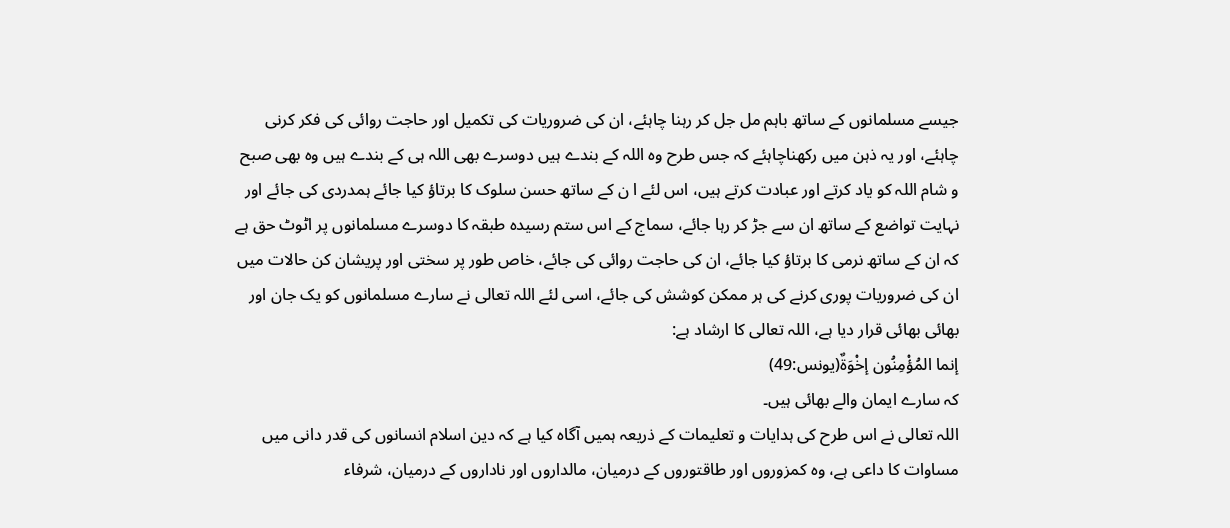جیسے مسلمانوں کے ساتھ باہم مل جل کر رہنا چاہئے، ان کی ضروریات کی تکمیل اور حاجت روائی کی فکر کرنی چاہئے، اور یہ ذہن میں رکھناچاہئے کہ جس طرح وہ اللہ کے بندے ہیں دوسرے بھی اللہ ہی کے بندے ہیں وہ بھی صبح و شام اللہ کو یاد کرتے اور عبادت کرتے ہیں، اس لئے ا ن کے ساتھ حسن سلوک کا برتاؤ کیا جائے ہمدردی کی جائے اور نہایت تواضع کے ساتھ ان سے جڑ کر رہا جائے، سماج کے اس ستم رسیدہ طبقہ کا دوسرے مسلمانوں پر اٹوٹ حق ہے کہ ان کے ساتھ نرمی کا برتاؤ کیا جائے، ان کی حاجت روائی کی جائے، خاص طور پر سختی اور پریشان کن حالات میں ان کی ضروریات پوری کرنے کی ہر ممکن کوشش کی جائے، اسی لئے اللہ تعالی نے سارے مسلمانوں کو یک جان اور بھائی بھائی قرار دیا ہے، اللہ تعالی کا ارشاد ہے:
إنما المُؤْمِنُون إخْوَةٌ(یونس:49)
کہ سارے ایمان والے بھائی ہیں۔
اللہ تعالی نے اس طرح کی ہدایات و تعلیمات کے ذریعہ ہمیں آگاہ کیا ہے کہ دین اسلام انسانوں کی قدر دانی میں مساوات کا داعی ہے، وہ کمزوروں اور طاقتوروں کے درمیان، مالداروں اور ناداروں کے درمیان، شرفاء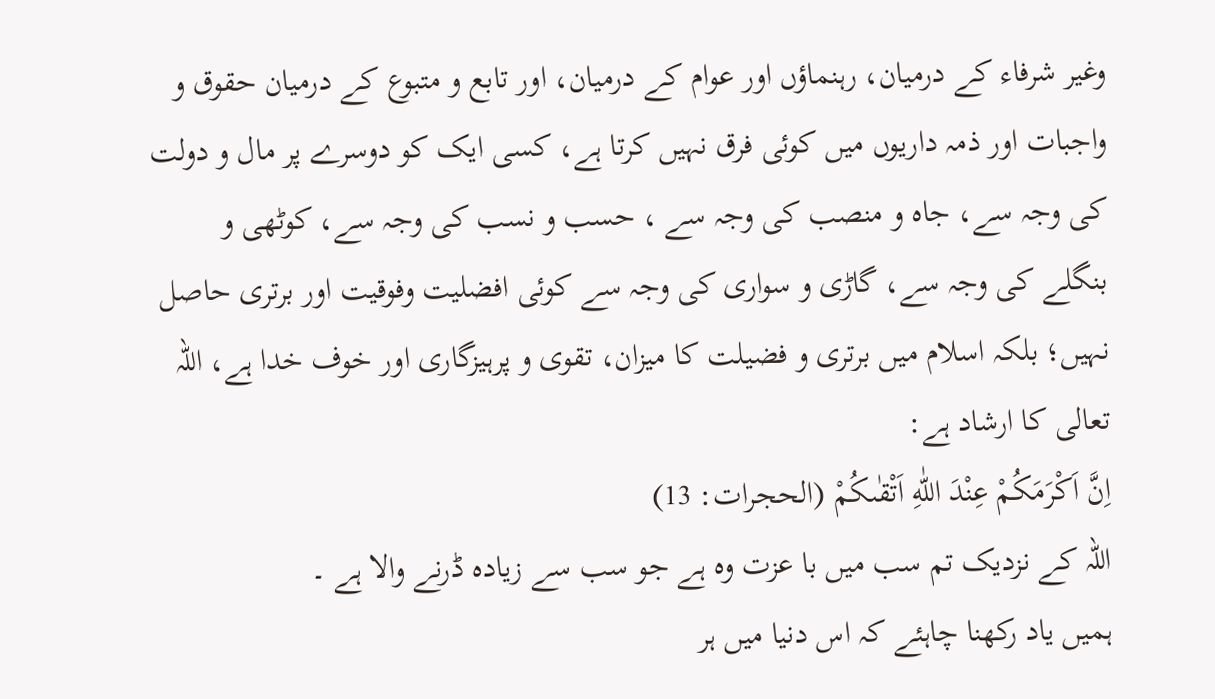وغیر شرفاء کے درمیان، رہنماؤں اور عوام کے درمیان، اور تابع و متبوع کے درمیان حقوق و واجبات اور ذمہ داریوں میں کوئی فرق نہیں کرتا ہے، کسی ایک کو دوسرے پر مال و دولت کی وجہ سے، جاہ و منصب کی وجہ سے ، حسب و نسب کی وجہ سے، کوٹھی و بنگلے کی وجہ سے، گاڑی و سواری کی وجہ سے کوئی افضلیت وفوقیت اور برتری حاصل نہیں؛ بلکہ اسلام میں برتری و فضیلت کا میزان، تقوی و پرہیزگاری اور خوف خدا ہے، اللہ تعالی کا ارشاد ہے:
اِنَّ اَكْرَمَكُمْ عِنْدَ اللّٰهِ اَتْقٰىكُمْ (الحجرات: 13)
اللہ کے نزدیک تم سب میں با عزت وہ ہے جو سب سے زیادہ ڈرنے والا ہے ۔
ہمیں یاد رکھنا چاہئے کہ اس دنیا میں ہر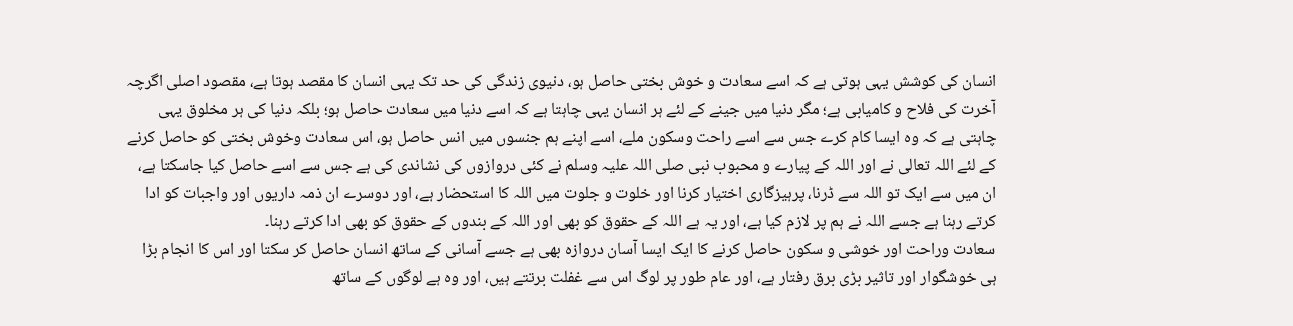انسان کی کوشش یہی ہوتی ہے کہ اسے سعادت و خوش بختی حاصل ہو، دنیوی زندگی کی حد تک یہی انسان کا مقصد ہوتا ہے، مقصود اصلی اگرچہ آخرت کی فلاح و کامیابی ہے؛ مگر دنیا میں جینے کے لئے ہر انسان یہی چاہتا ہے کہ اسے دنیا میں سعادت حاصل ہو؛ بلکہ دنیا کی ہر مخلوق یہی چاہتی ہے کہ وہ ایسا کام کرے جس سے اسے راحت وسکون ملے، اسے اپنے ہم جنسوں میں انس حاصل ہو، اس سعادت وخوش بختی کو حاصل کرنے کے لئے اللہ تعالی نے اور اللہ کے پیارے و محبوب نبی صلی اللہ علیہ وسلم نے کئی دروازوں کی نشاندی کی ہے جس سے اسے حاصل کیا جاسکتا ہے، ان میں سے ایک تو اللہ سے ڈرنا، پرہیزگاری اختیار کرنا اور خلوت و جلوت میں اللہ کا استحضار ہے، اور دوسرے ان ذمہ داریوں اور واجبات کو ادا کرتے رہنا ہے جسے اللہ نے ہم پر لازم کیا ہے، اور یہ ہے اللہ کے حقوق کو بھی اور اللہ کے بندوں کے حقوق کو بھی ادا کرتے رہنا۔
سعادت وراحت اور خوشی و سکون حاصل کرنے کا ایک ایسا آسان دروازہ بھی ہے جسے آسانی کے ساتھ انسان حاصل کر سکتا اور اس کا انجام بڑا ہی خوشگوار اور تاثیر بڑی برق رفتار ہے، اور عام طور پر لوگ اس سے غفلت برتتے ہیں، اور وہ ہے لوگوں کے ساتھ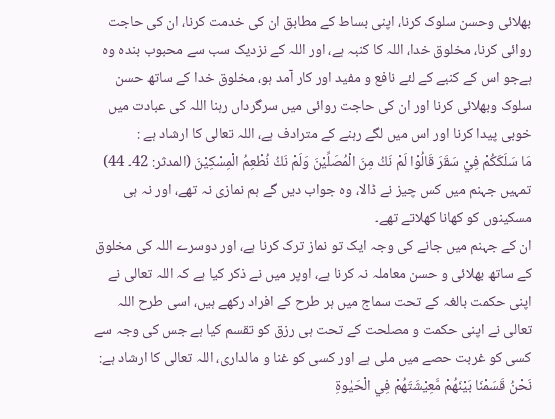بھلائی وحسن سلوک کرنا، اپنی بساط کے مطابق ان کی خدمت کرنا، ان کی حاجت روائی کرنا، مخلوق خدا، اللہ کا کنبہ ہے، اور اللہ کے نزدیک سب سے محبوب بندہ وہ ہےجو اس کے کنبے کے لئے نافع و مفید اور کار آمد ہو، مخلوق خدا کے ساتھ حسن سلوک وبھلائی کرنا اور ان کی حاجت روائی میں سرگرداں رہنا اللہ کی عبادت میں خوبی پیدا کرنا اور اس میں لگے رہنے کے مترادف ہے، اللہ تعالی کا ارشاد ہے :
مَا سَلَكَكُمْ فِيْ سَقَرَ قَالُوْا لَمْ نَكُ مِنَ الْمُصَلِّيْنَ وَلَمْ نَكُ نُطْعِمُ الْمِسْكِيْنَ (المدثر: 42۔ 44)
تمہیں جہنم میں کس چیز نے ڈالا، وہ جواب دیں گے ہم نمازی نہ تھے، اور نہ ہی مسکینوں کو کھانا کھلاتے تھے۔
ان کے جہنم میں جانے کی وجہ ایک تو نماز ترک کرنا ہے، اور دوسرے اللہ کی مخلوق کے ساتھ بھلائی و حسن معاملہ نہ کرنا ہے، اوپر میں نے ذکر کیا ہے کہ اللہ تعالی نے اپنی حکمت بالغہ کے تحت سماج میں ہر طرح کے افراد رکھے ہیں، اسی طرح اللہ تعالی نے اپنی حکمت و مصلحت کے تحت ہی رزق کو تقسم کیا ہے جس کی وجہ سے کسی کو غربت حصے میں ملی ہے اور کسی کو غنا و مالداری، اللہ تعالی کا ارشاد ہے:
نَحْنُ قَسَمْنَا بَيْنَهُمْ مَّعِيْشَتَهُمْ فِي الْحَيٰوةِ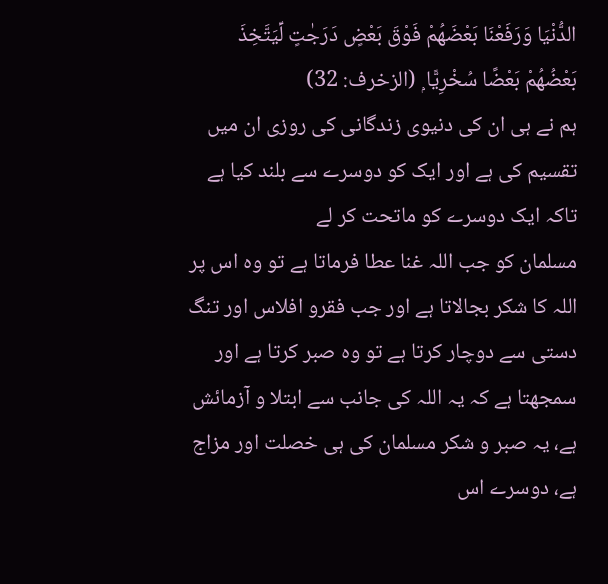الدُّنْيَا وَرَفَعْنَا بَعْضَهُمْ فَوْقَ بَعْضٍ دَرَجٰتٍ لِّيَتَّخِذَ بَعْضُهُمْ بَعْضًا سُخْرِيًّا ۭ (الزخرف: 32)
ہم نے ہی ان کی دنیوی زندگانی کی روزی ان میں تقسیم کی ہے اور ایک کو دوسرے سے بلند کیا ہے تاکہ ایک دوسرے کو ماتحت کر لے
مسلمان کو جب اللہ غنا عطا فرماتا ہے تو وہ اس پر اللہ کا شکر بجالاتا ہے اور جب فقرو افلاس اور تنگ دستی سے دوچار کرتا ہے تو وہ صبر کرتا ہے اور سمجھتا ہے کہ یہ اللہ کی جانب سے ابتلا و آزمائش ہے، یہ صبر و شکر مسلمان کی ہی خصلت اور مزاج ہے، دوسرے اس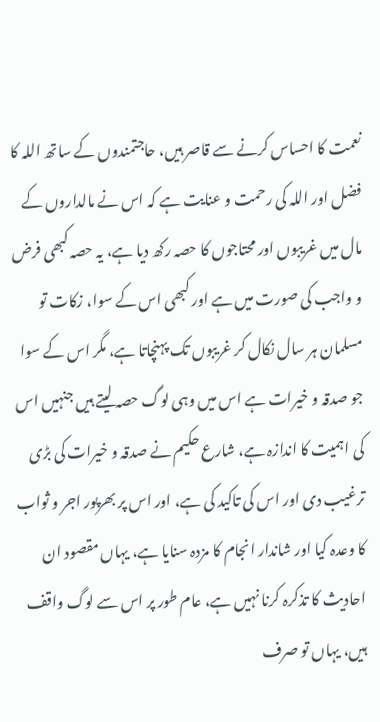نعمت کا احساس کرنے سے قاصر ہیں، حاجتمندوں کے ساتھ اللہ کا فضل اور اللہ کی رحمت و عنایت ہے کہ اس نے مالداروں کے مال میں غریبوں اور محتاجوں کا حصہ رکھ دیا ہے، یہ حصہ کبھی فرض و واجب کی صورت میں ہے اور کبھی اس کے سوا، زکات تو مسلمان ہر سال نکال کر غریبوں تک پہنچاتا ہے، مگر اس کے سوا جو صدقہ و خیرات ہے اس میں وہی لوگ حصہ لیتے ہیں جنہیں اس کی اہمیت کا اندازہ ہے، شارع حکیم نے صدقہ و خیرات کی بڑی ترغیب دی اور اس کی تاکید کی ہے، اور اس پر بھرپور اجر و ثواب کا وعدہ کیا اور شاندار انجام کا مزدہ سنایا ہے، یہاں مقصود ان احادیث کا تذکرہ کرنا نہیں ہے، عام طور پر اس سے لوگ واقف ہیں، یہاں تو صرف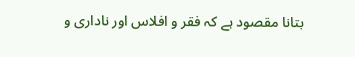بتانا مقصود ہے کہ فقر و افلاس اور ناداری و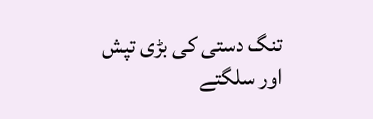تنگ دستی کی بڑی تپش اور سلگتے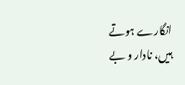انگارے ہوتے ہیں، نادار و بے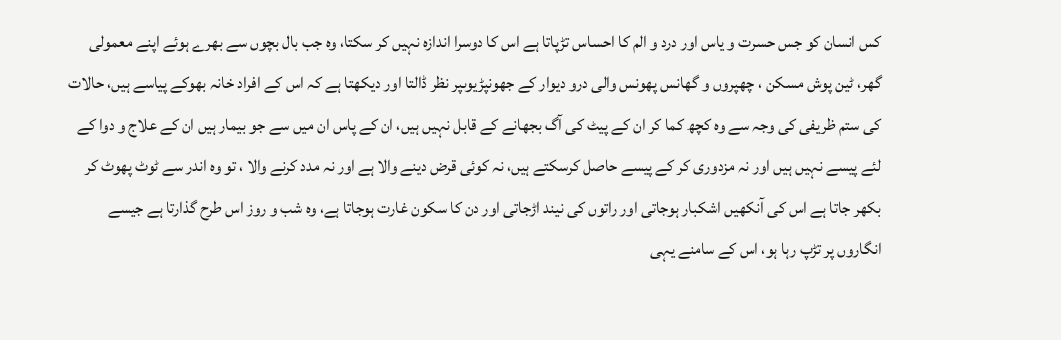کس انسان کو جس حسرت و یاس اور درد و الم کا احساس تڑپاتا ہے اس کا دوسرا اندازہ نہیں کر سکتا، وہ جب بال بچوں سے بھرے ہوئے اپنے معمولی گھر، ٹین پوش مسکن ، چھپروں و گھانس پھونس والی درو دیوار کے جھونپڑیوںپر نظر ڈالتا اور دیکھتا ہے کہ اس کے افراد خانہ بھوکے پیاسے ہیں، حالات کی ستم ظریفی کی وجہ سے وہ کچھ کما کر ان کے پیٹ کی آگ بجھانے کے قابل نہیں ہیں، ان کے پاس ان میں سے جو بیمار ہیں ان کے علاج و دوا کے لئے پیسے نہیں ہیں اور نہ مزدوری کر کے پیسے حاصل کرسکتے ہیں، نہ کوئی قرض دینے والا ہے اور نہ مدد کرنے والا ، تو وہ اندر سے ٹوٹ پھوٹ کر بکھر جاتا ہے اس کی آنکھیں اشکبار ہوجاتی اور راتوں کی نیند اڑجاتی اور دن کا سکون غارت ہوجاتا ہے، وہ شب و روز اس طرح گذارتا ہے جیسے انگاروں پر تڑپ رہا ہو، اس کے سامنے یہی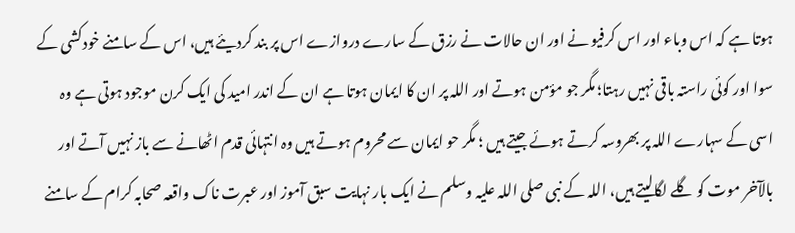ہوتا ہے کہ اس وباء اور اس کرفیو نے اور ان حالات نے رزق کے سارے دروازے اس پر بند کردیئے ہیں، اس کے سامنے خودکشی کے سوا اور کوئی راستہ باقی نہیں رہتا؛ مگر جو مؤمن ہوتے اور اللہ پر ان کا ایمان ہوتا ہے ان کے اندر امید کی ایک کرن موجود ہوتی ہے وہ اسی کے سہارے اللہ پر بھروسہ کرتے ہوئے جیتے ہیں ؛ مگر حو ایمان سے محروم ہوتے ہیں وہ انتہائی قدم اٹھانے سے باز نہیں آتے اور بالآخر موت کو گلے لگالیتے ہیں، اللہ کے نبی صلی اللہ علیہ وسلم نے ایک بار نہایت سبق آموز اور عبرت ناک واقعہ صحابہ کرام کے سامنے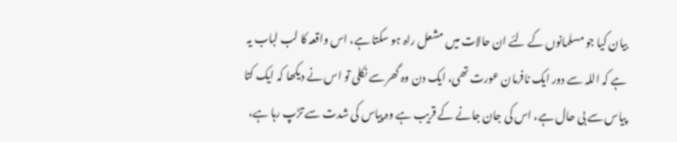بیان کیا جو مسلمانوں کے لئے ان حالات میں مشعل راہ ہو سکتا ہے، اس واقعہ کا لب لباب یہ ہے کہ اللہ سے دور ایک نافرمان عورت تھی، ایک دن وہ گھر سے نکلی تو اس نے دیکھا کہ ایک کتا پیاس سے بی حال ہے، اس کی جان جانے کے قریب ہے وہ پیاس کی شدت سے تڑپ رہا ہے،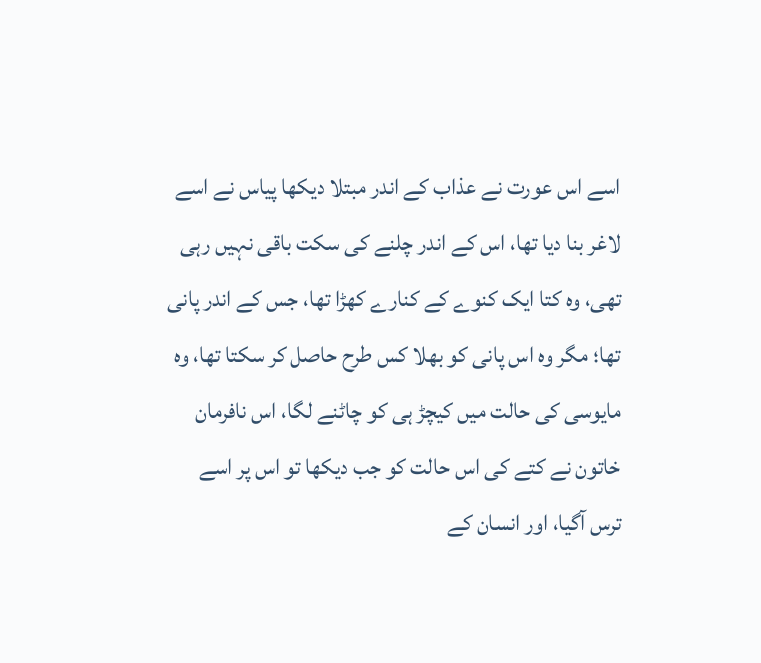اسے اس عورت نے عذاب کے اندر مبتلا دیکھا پیاس نے اسے لاغر بنا دیا تھا، اس کے اندر چلنے کی سکت باقی نہیں رہی تھی، وہ کتا ایک کنوے کے کنارے کھڑا تھا، جس کے اندر پانی تھا؛ مگر وہ اس پانی کو بھلا کس طرح حاصل کر سکتا تھا، وہ مایوسی کی حالت میں کیچڑ ہی کو چاٹنے لگا، اس نافرمان خاتون نے کتے کی اس حالت کو جب دیکھا تو اس پر اسے ترس آگیا، اور انسان کے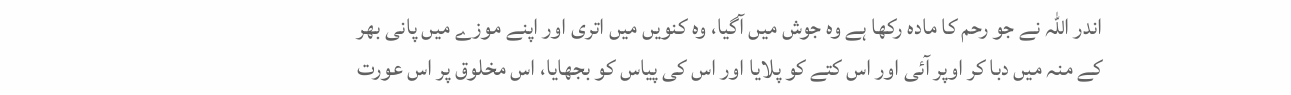اندر اللہ نے جو رحم کا مادہ رکھا ہے وہ جوش میں آگیا، وہ کنویں میں اتری اور اپنے موزے میں پانی بھر کے منہ میں دبا کر اوپر آئی اور اس کتے کو پلایا اور اس کی پیاس کو بجھایا، اس مخلوق پر اس عورت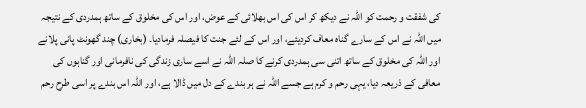کی شفقت و رحمت کو اللہ نے دیکھ کر اس کی اس بھلائی کے عوض، اور اس کی مخلوق کے ساتھ ہمدردی کے نتیجہ میں اللہ نے اس کے سارے گناہ معاف کردیئے، اور اس کے لئے جنت کا فیصلہ فرمادیا۔ (بخاری) چند گھونٹ پانی پلانے اور اللہ کی مخلوق کے ساتھ اتنی سی ہمدردی کرنے کا صلہ اللہ نے اسے ساری زندگی کی نافرمانی اور گناہوں کی معافی کے ذریعہ دیا، یہی رحم و کرم ہے جسے اللہ نے ہر بندے کے دل میں ڈالا ہے، اور اللہ اس بندے پر اسی طرح رحم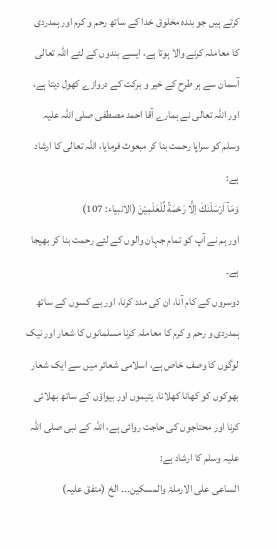کرتے ہیں جو بندہ مخلوق خدا کے ساتھ رحم و کرم اور ہمدردی کا معاملہ کرنے والا ہوتا ہے، ایسے بندوں کے لئے اللہ تعالی آسمان سے ہر طرح کے خیر و برکت کے دروازے کھول دیتا ہے، اور اللہ تعالی نے ہمارے آقا احمد مصطفی صلی اللہ علیہ وسلم کو سراپا رحمت بنا کر مبعوث فرمایا، اللہ تعالی کا ارشاد ہے:
وَمَآ اَرْسَلْنٰكَ اِلَّا رَحْمَةً لِّلْعٰلَمِيْنَ (الانبیاء: 107)
اور ہم نے آپ کو تمام جہان والوں کے لئے رحمت بنا کر بھیجا ہے۔
دوسروں کے کام آنا، ان کی مدد کرنا، اور بے کسوں کے ساتھ ہمدردی و رحم و کرم کا معاملہ کرنا مسلمانوں کا شعار اور نیک لوگوں کا وصف خاص ہے، اسلامی شعائر میں سے ایک شعار بھوکوں کو کھانا کھلانا، یتیموں اور بیواؤں کے ساتھ بھلائی کرنا اور محتاجوں کی حاجت روائی ہے، اللہ کے نبی صلی اللہ علیہ وسلم کا ارشاد ہے:
الساعی علی الارملۃ والمسکین۔۔۔ الخ (متفق علیہ)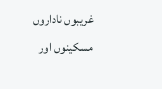غریبوں ناداروں مسکینوں اور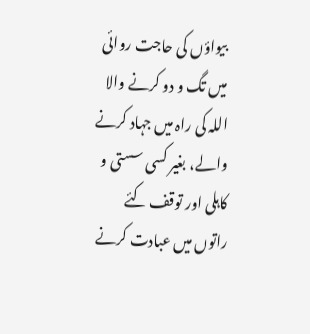بیواؤں کی حاجت روائی میں تگ و دو کرنے والا اللہ کی راہ میں جہاد کرنے والے، بغیر کسی سستی و کاہلی اور توقف کئے راتوں میں عبادت کرنے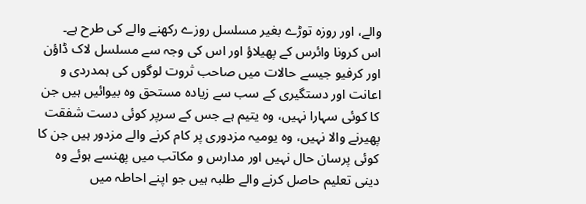والے، اور روزہ توڑے بغیر مسلسل روزے رکھنے والے کی طرح ہے۔
اس کرونا وائرس کے پھیلاؤ اور اس کی وجہ سے مسلسل لاک ڈاؤن اور کرفیو جیسے حالات میں صاحب ثروت لوگوں کی ہمدردی و اعانت اور دستگیری کے سب سے زیادہ مستحق وہ بیوائیں ہیں جن کا کوئی سہارا نہیں، وہ یتیم ہے جس کے سرپر کوئی دست شفقت پھیرنے والا نہیں، وہ یومیہ مزدوری پر کام کرنے والے مزدور ہیں جن کا کوئی پرسان حال نہیں اور مدارس و مکاتب میں پھنسے ہوئے وہ دینی تعلیم حاصل کرنے والے طلبہ ہیں جو اپنے احاطہ میں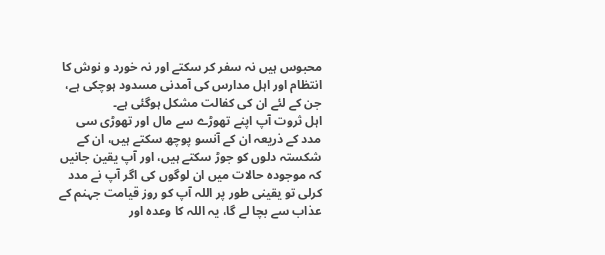محبوس ہیں نہ سفر کر سکتے اور نہ خورد و نوش کا انتظام اور اہل مدارس کی آمدنی مسدود ہوچکی ہے، جن کے لئے ان کی کفالت مشکل ہوگئی ہے۔
اہل ثروت آپ اپنے تھوڑے سے مال اور تھوڑی سی مدد کے ذریعہ ان کے آنسو پوچھ سکتے ہیں، ان کے شکستہ دلوں کو جوڑ سکتے ہیں، اور آپ یقین جانیں کہ موجودہ حالات میں ان لوگوں کی اگر آپ نے مدد کرلی تو یقینی طور پر اللہ آپ کو روز قیامت جہنم کے عذاب سے بچا لے گا، یہ اللہ کا وعدہ اور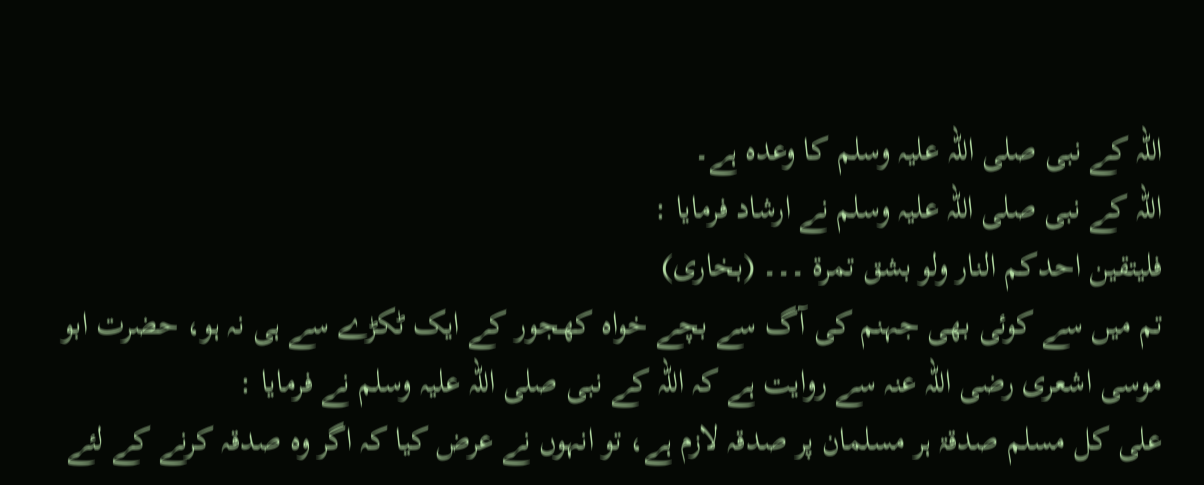اللہ کے نبی صلی اللہ علیہ وسلم کا وعدہ ہے۔
اللہ کے نبی صلی اللہ علیہ وسلم نے ارشاد فرمایا :
فلیتقین احدکم النار ولو بشق تمرۃ ۔۔۔ (بخاری)
تم میں سے کوئی بھی جہنم کی آگ سے بچے خواہ کھجور کے ایک ٹکڑے سے ہی نہ ہو، حضرت ابو موسی اشعری رضی اللہ عنہ سے روایت ہے کہ اللہ کے نبی صلی اللہ علیہ وسلم نے فرمایا :
علی کل مسلم صدقۃ ہر مسلمان پر صدقہ لازم ہے، تو انہوں نے عرض کیا کہ اگر وہ صدقہ کرنے کے لئے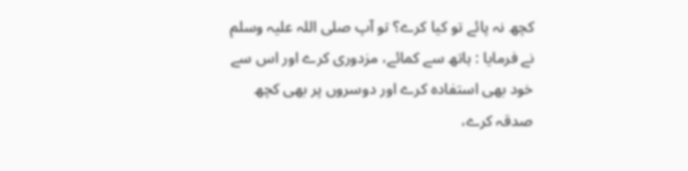کچھ نہ پائے تو کیا کرے؟ تو آپ صلی اللہ علیہ وسلم نے فرمایا : ہاتھ سے کمائے، مزدوری کرے اور اس سے خود بھی استفادہ کرے اور دوسروں پر بھی کچھ صدقہ کرے،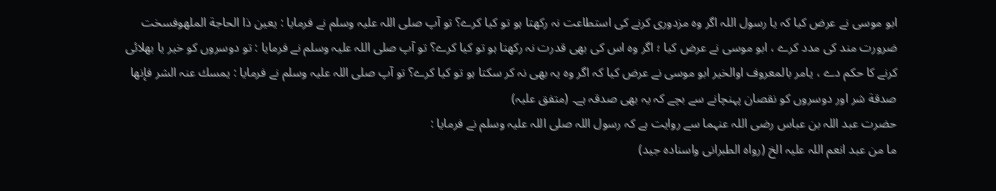ابو موسی نے عرض کیا کہ یا رسول اللہ اگر وہ مزدوری کرنے کی استطاعت نہ رکھتا ہو تو کیا کرے؟ تو آپ صلی اللہ علیہ وسلم نے فرمایا : يعین ذا الحاجة الملهوفسخت ضرورت مند کی مدد کرے ، ابو موسی نے عرض کیا ؛ اگر وہ اس کی بھی قدرت نہ رکھتا ہو تو کیا کرے؟ تو آپ صلی اللہ علیہ وسلم نے فرمایا : تو دوسروں کو خیر یا بھلائی کرنے کا حکم دے ، يامر بالمعروف اوالخير ابو موسی نے عرض کیا کہ اگر وہ یہ بھی نہ کر سکتا ہو تو کیا کرے؟ تو آپ صلی اللہ علیہ وسلم نے فرمایا : يمسك عنہ الشر فإنها صدقة شر اور دوسروں کو نقصان پہنچانے سے بچے کہ یہ بھی صدقہ ہے۔ (متفق علیہ)
حضرت عبد اللہ بن عباس رضی اللہ عنہما سے روایت ہے کہ رسول اللہ صلی اللہ علیہ وسلم نے فرمایا :
ما من عبد انعم اللہ علیہ الخ (رواہ الطبرانی واسنادہ جید)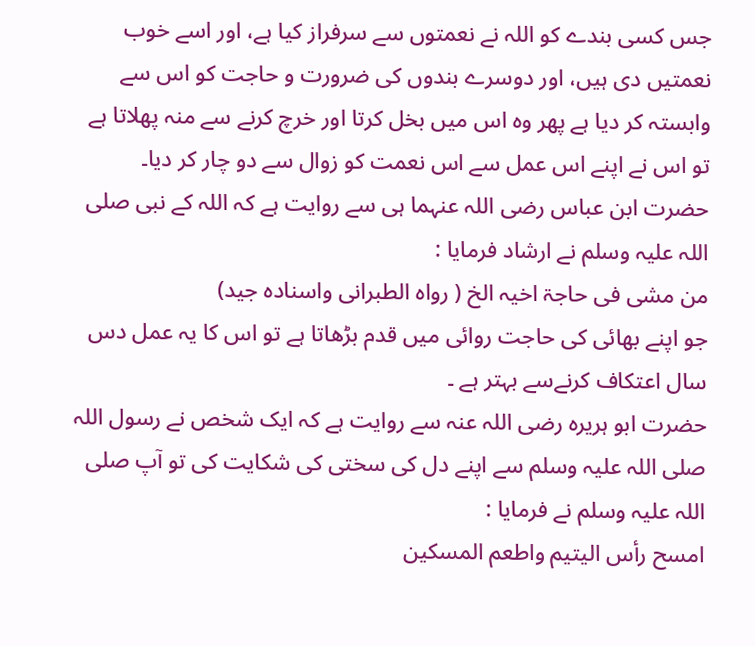جس کسی بندے کو اللہ نے نعمتوں سے سرفراز کیا ہے، اور اسے خوب نعمتیں دی ہیں، اور دوسرے بندوں کی ضرورت و حاجت کو اس سے وابستہ کر دیا ہے پھر وہ اس میں بخل کرتا اور خرچ کرنے سے منہ پھلاتا ہے تو اس نے اپنے اس عمل سے اس نعمت کو زوال سے دو چار کر دیا۔
حضرت ابن عباس رضی اللہ عنہما ہی سے روایت ہے کہ اللہ کے نبی صلی اللہ علیہ وسلم نے ارشاد فرمایا :
من مشی فی حاجۃ اخیہ الخ ( رواہ الطبرانی واسنادہ جید)
جو اپنے بھائی کی حاجت روائی میں قدم بڑھاتا ہے تو اس کا یہ عمل دس سال اعتکاف کرنےسے بہتر ہے ۔
حضرت ابو ہریرہ رضی اللہ عنہ سے روایت ہے کہ ایک شخص نے رسول اللہ صلی اللہ علیہ وسلم سے اپنے دل کی سختی کی شکایت کی تو آپ صلی اللہ علیہ وسلم نے فرمایا :
امسح رأس الیتیم واطعم المسکین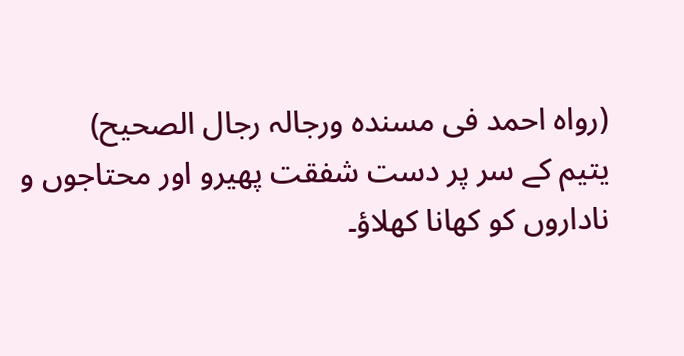(رواہ احمد فی مسندہ ورجالہ رجال الصحیح)
یتیم کے سر پر دست شفقت پھیرو اور محتاجوں و ناداروں کو کھانا کھلاؤ۔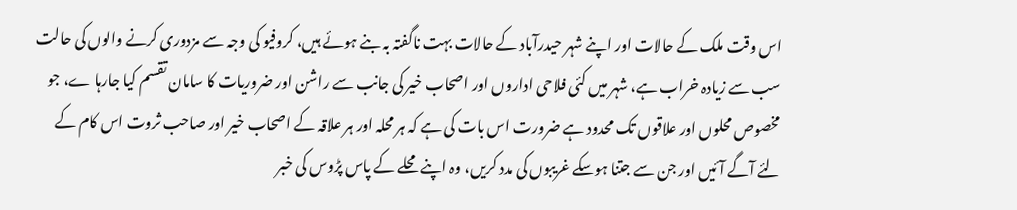اس وقت ملک کے حالات اور اپنے شہر حیدرآباد کے حالات بہت ناگفتہ بہ بنے ہوئے ہیں، کروفیو کی وجہ سے مزدوری کرنے والوں کی حالت سب سے زیادہ خراب ہے، شہر میں کئی فلاحی اداروں اور اصحاب خیر کی جانب سے راشن اور ضروریات کا سامان تقسم کیا جارہا ے، جو مخصوص محلوں اور علاقوں تک محدود ہے ضرورت اس بات کی ہے کہ ہر محلہ اور ہر علاقہ کے اصحاب خیر اور صاحب ثروت اس کام کے لئے آگے آئیں اور جن سے جتنا ہوسکے غریبوں کی مدد کریں، وہ اپنے محلے کے پاس پڑوس کی خبر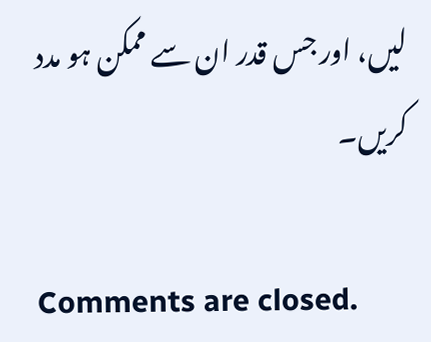لیں، اور جس قدر ان سے ممکن ہو مدد کریں۔

Comments are closed.